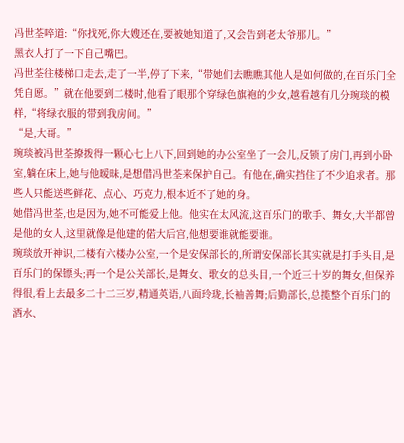冯世荃啐道:“你找死,你大嫂还在,要被她知道了,又会告到老太爷那儿。”
黑衣人打了一下自己嘴巴。
冯世荃往楼梯口走去,走了一半,停了下来,“带她们去瞧瞧其他人是如何做的,在百乐门全凭自愿。”就在他要到二楼时,他看了眼那个穿绿色旗袍的少女,越看越有几分琬琰的模样,“将绿衣服的带到我房间。”
“是,大哥。”
琬琰被冯世荃撩拨得一颗心七上八下,回到她的办公室坐了一会儿,反锁了房门,再到小卧室,躺在床上,她与他暧昧,是想借冯世荃来保护自己。有他在,确实挡住了不少追求者。那些人只能送些鲜花、点心、巧克力,根本近不了她的身。
她借冯世荃,也是因为,她不可能爱上他。他实在太风流,这百乐门的歌手、舞女,大半都曾是他的女人,这里就像是他建的偌大后宫,他想要谁就能要谁。
琬琰放开神识,二楼有六楼办公室,一个是安保部长的,所谓安保部长其实就是打手头目,是百乐门的保镖头;再一个是公关部长,是舞女、歌女的总头目,一个近三十岁的舞女,但保养得很,看上去最多二十二三岁,精通英语,八面玲珑,长袖善舞;后勤部长,总揽整个百乐门的酒水、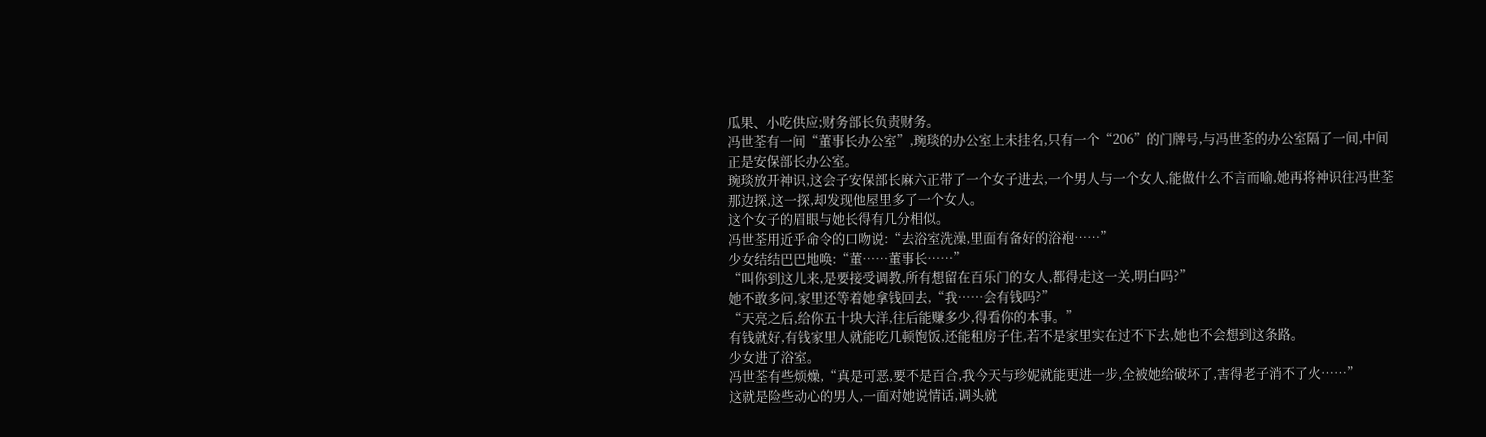瓜果、小吃供应;财务部长负责财务。
冯世荃有一间“董事长办公室”,琬琰的办公室上未挂名,只有一个“206”的门牌号,与冯世荃的办公室隔了一间,中间正是安保部长办公室。
琬琰放开神识,这会子安保部长麻六正带了一个女子进去,一个男人与一个女人,能做什么不言而喻,她再将神识往冯世荃那边探,这一探,却发现他屋里多了一个女人。
这个女子的眉眼与她长得有几分相似。
冯世荃用近乎命令的口吻说:“去浴室洗澡,里面有备好的浴袍……”
少女结结巴巴地唤:“董……董事长……”
“叫你到这儿来,是要接受调教,所有想留在百乐门的女人,都得走这一关,明白吗?”
她不敢多问,家里还等着她拿钱回去,“我……会有钱吗?”
“天亮之后,给你五十块大洋,往后能赚多少,得看你的本事。”
有钱就好,有钱家里人就能吃几顿饱饭,还能租房子住,若不是家里实在过不下去,她也不会想到这条路。
少女进了浴室。
冯世荃有些烦燥,“真是可恶,要不是百合,我今天与珍妮就能更进一步,全被她给破坏了,害得老子消不了火……”
这就是险些动心的男人,一面对她说情话,调头就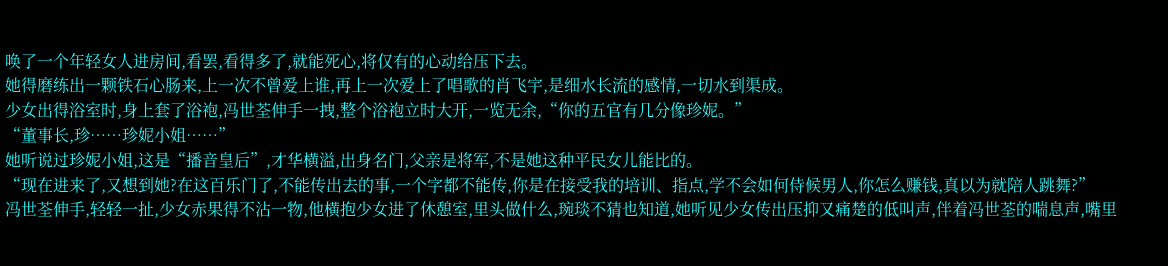唤了一个年轻女人进房间,看罢,看得多了,就能死心,将仅有的心动给压下去。
她得磨练出一颗铁石心肠来,上一次不曾爱上谁,再上一次爱上了唱歌的肖飞宇,是细水长流的感情,一切水到渠成。
少女出得浴室时,身上套了浴袍,冯世荃伸手一拽,整个浴袍立时大开,一览无余,“你的五官有几分像珍妮。”
“董事长,珍……珍妮小姐……”
她听说过珍妮小姐,这是“播音皇后”,才华横溢,出身名门,父亲是将军,不是她这种平民女儿能比的。
“现在进来了,又想到她?在这百乐门了,不能传出去的事,一个字都不能传,你是在接受我的培训、指点,学不会如何侍候男人,你怎么赚钱,真以为就陪人跳舞?”
冯世荃伸手,轻轻一扯,少女赤果得不沾一物,他横抱少女进了休憩室,里头做什么,琬琰不猜也知道,她听见少女传出压抑又痛楚的低叫声,伴着冯世荃的喘息声,嘴里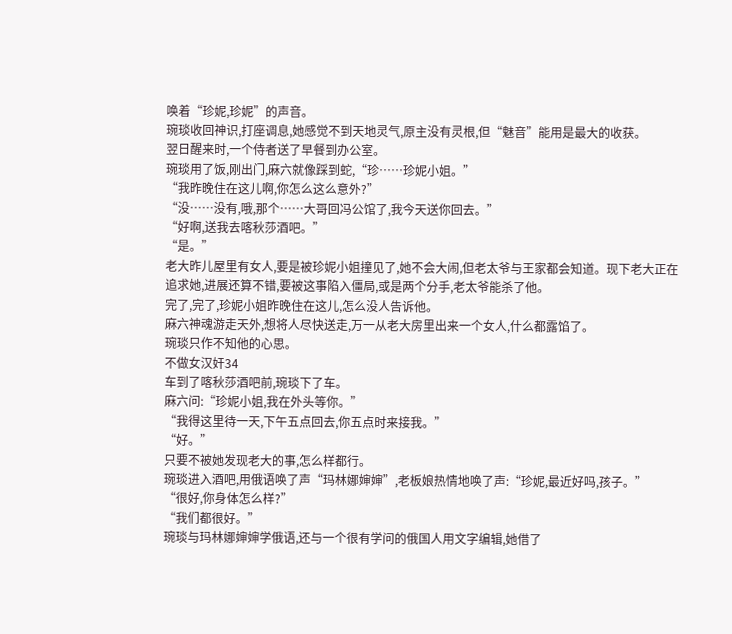唤着“珍妮,珍妮”的声音。
琬琰收回神识,打座调息,她感觉不到天地灵气,原主没有灵根,但“魅音”能用是最大的收获。
翌日醒来时,一个侍者送了早餐到办公室。
琬琰用了饭,刚出门,麻六就像踩到蛇,“珍……珍妮小姐。”
“我昨晚住在这儿啊,你怎么这么意外?”
“没……没有,哦,那个……大哥回冯公馆了,我今天送你回去。”
“好啊,送我去喀秋莎酒吧。”
“是。”
老大昨儿屋里有女人,要是被珍妮小姐撞见了,她不会大闹,但老太爷与王家都会知道。现下老大正在追求她,进展还算不错,要被这事陷入僵局,或是两个分手,老太爷能杀了他。
完了,完了,珍妮小姐昨晚住在这儿,怎么没人告诉他。
麻六神魂游走天外,想将人尽快送走,万一从老大房里出来一个女人,什么都露馅了。
琬琰只作不知他的心思。
不做女汉奸34
车到了喀秋莎酒吧前,琬琰下了车。
麻六问:“珍妮小姐,我在外头等你。”
“我得这里待一天,下午五点回去,你五点时来接我。”
“好。”
只要不被她发现老大的事,怎么样都行。
琬琰进入酒吧,用俄语唤了声“玛林娜婶婶”,老板娘热情地唤了声:“珍妮,最近好吗,孩子。”
“很好,你身体怎么样?”
“我们都很好。”
琬琰与玛林娜婶婶学俄语,还与一个很有学问的俄国人用文字编辑,她借了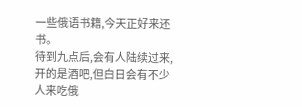一些俄语书籍,今天正好来还书。
待到九点后,会有人陆续过来,开的是酒吧,但白日会有不少人来吃俄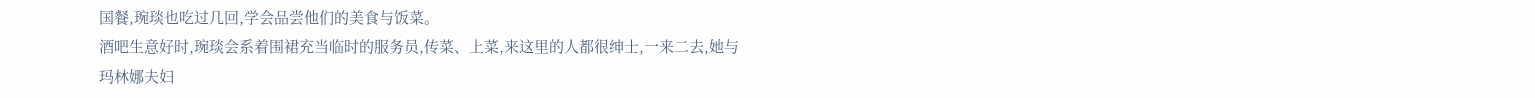国餐,琬琰也吃过几回,学会品尝他们的美食与饭菜。
酒吧生意好时,琬琰会系着围裙充当临时的服务员,传菜、上菜,来这里的人都很绅士,一来二去,她与玛林娜夫妇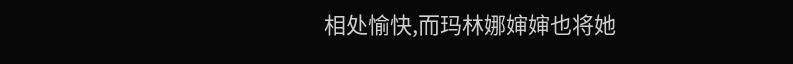相处愉快,而玛林娜婶婶也将她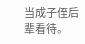当成子侄后辈看待。